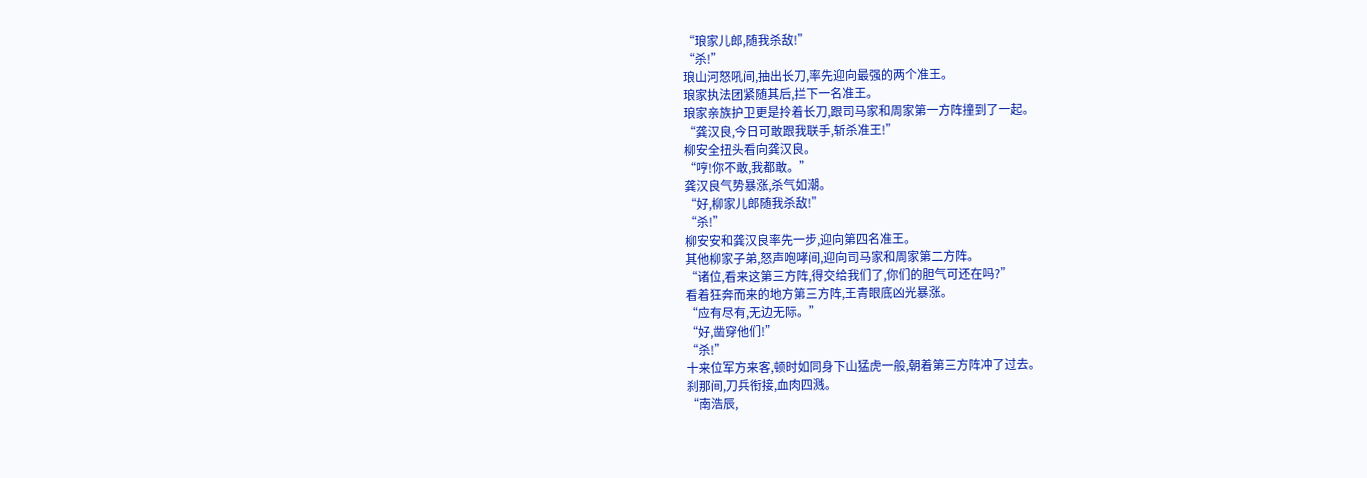“琅家儿郎,随我杀敌!”
“杀!”
琅山河怒吼间,抽出长刀,率先迎向最强的两个准王。
琅家执法团紧随其后,拦下一名准王。
琅家亲族护卫更是拎着长刀,跟司马家和周家第一方阵撞到了一起。
“龚汉良,今日可敢跟我联手,斩杀准王!”
柳安全扭头看向龚汉良。
“哼!你不敢,我都敢。”
龚汉良气势暴涨,杀气如潮。
“好,柳家儿郎随我杀敌!”
“杀!”
柳安安和龚汉良率先一步,迎向第四名准王。
其他柳家子弟,怒声咆哮间,迎向司马家和周家第二方阵。
“诸位,看来这第三方阵,得交给我们了,你们的胆气可还在吗?”
看着狂奔而来的地方第三方阵,王青眼底凶光暴涨。
“应有尽有,无边无际。”
“好,凿穿他们!”
“杀!”
十来位军方来客,顿时如同身下山猛虎一般,朝着第三方阵冲了过去。
刹那间,刀兵衔接,血肉四溅。
“南浩辰,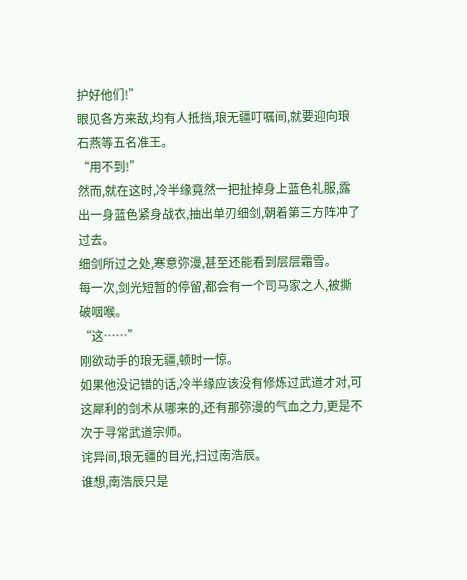护好他们!”
眼见各方来敌,均有人抵挡,琅无疆叮嘱间,就要迎向琅石燕等五名准王。
“用不到!”
然而,就在这时,冷半缘竟然一把扯掉身上蓝色礼服,露出一身蓝色紧身战衣,抽出单刃细剑,朝着第三方阵冲了过去。
细剑所过之处,寒意弥漫,甚至还能看到层层霜雪。
每一次,剑光短暂的停留,都会有一个司马家之人,被撕破咽喉。
“这……”
刚欲动手的琅无疆,顿时一惊。
如果他没记错的话,冷半缘应该没有修炼过武道才对,可这犀利的剑术从哪来的,还有那弥漫的气血之力,更是不次于寻常武道宗师。
诧异间,琅无疆的目光,扫过南浩辰。
谁想,南浩辰只是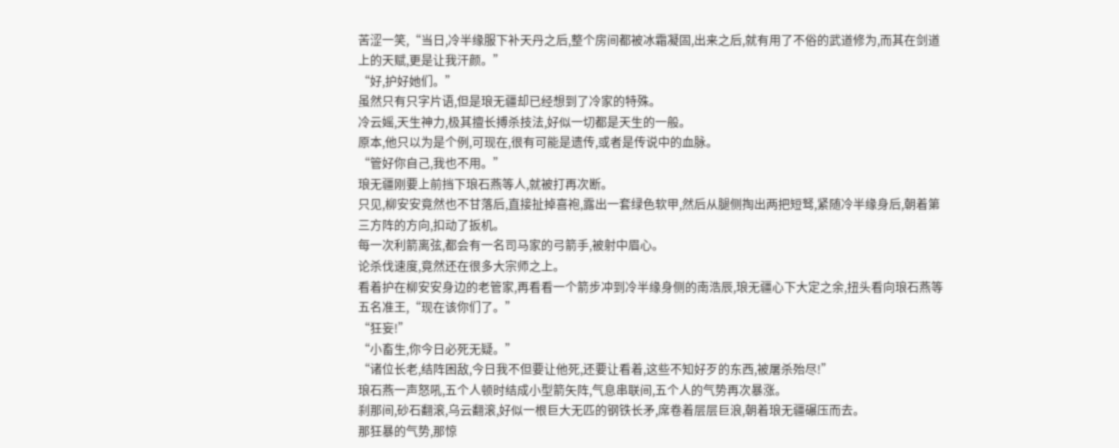苦涩一笑,“当日,冷半缘服下补天丹之后,整个房间都被冰霜凝固,出来之后,就有用了不俗的武道修为,而其在剑道上的天赋,更是让我汗颜。”
“好,护好她们。”
虽然只有只字片语,但是琅无疆却已经想到了冷家的特殊。
冷云媱,天生神力,极其擅长搏杀技法,好似一切都是天生的一般。
原本,他只以为是个例,可现在,很有可能是遗传,或者是传说中的血脉。
“管好你自己,我也不用。”
琅无疆刚要上前挡下琅石燕等人,就被打再次断。
只见,柳安安竟然也不甘落后,直接扯掉喜袍,露出一套绿色软甲,然后从腿侧掏出两把短驽,紧随冷半缘身后,朝着第三方阵的方向,扣动了扳机。
每一次利箭离弦,都会有一名司马家的弓箭手,被射中眉心。
论杀伐速度,竟然还在很多大宗师之上。
看着护在柳安安身边的老管家,再看看一个箭步冲到冷半缘身侧的南浩辰,琅无疆心下大定之余,扭头看向琅石燕等五名准王,“现在该你们了。”
“狂妄!”
“小畜生,你今日必死无疑。”
“诸位长老,结阵困敌,今日我不但要让他死,还要让看着,这些不知好歹的东西,被屠杀殆尽!”
琅石燕一声怒吼,五个人顿时结成小型箭矢阵,气息串联间,五个人的气势再次暴涨。
刹那间,砂石翻滚,乌云翻滚,好似一根巨大无匹的钢铁长矛,席卷着层层巨浪,朝着琅无疆碾压而去。
那狂暴的气势,那惊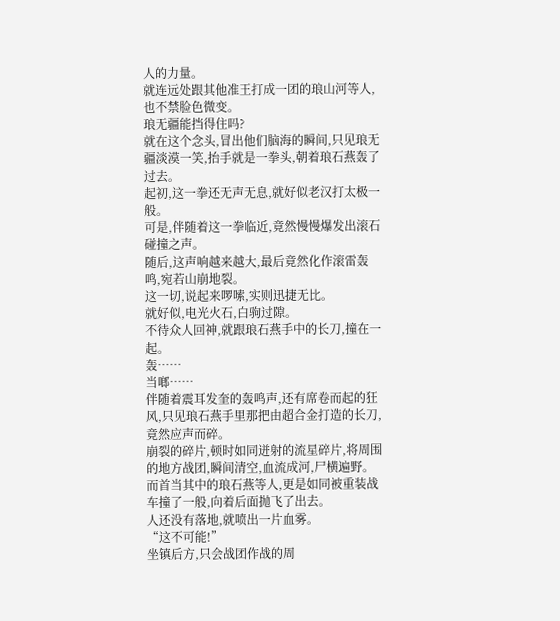人的力量。
就连远处跟其他准王打成一团的琅山河等人,也不禁脸色微变。
琅无疆能挡得住吗?
就在这个念头,冒出他们脑海的瞬间,只见琅无疆淡漠一笑,抬手就是一拳头,朝着琅石燕轰了过去。
起初,这一拳还无声无息,就好似老汉打太极一般。
可是,伴随着这一拳临近,竟然慢慢爆发出滚石碰撞之声。
随后,这声响越来越大,最后竟然化作滚雷轰鸣,宛若山崩地裂。
这一切,说起来啰嗦,实则迅捷无比。
就好似,电光火石,白驹过隙。
不待众人回神,就跟琅石燕手中的长刀,撞在一起。
轰……
当啷……
伴随着震耳发奎的轰鸣声,还有席卷而起的狂风,只见琅石燕手里那把由超合金打造的长刀,竟然应声而碎。
崩裂的碎片,顿时如同迸射的流星碎片,将周围的地方战团,瞬间清空,血流成河,尸横遍野。
而首当其中的琅石燕等人,更是如同被重装战车撞了一般,向着后面抛飞了出去。
人还没有落地,就喷出一片血雾。
“这不可能!”
坐镇后方,只会战团作战的周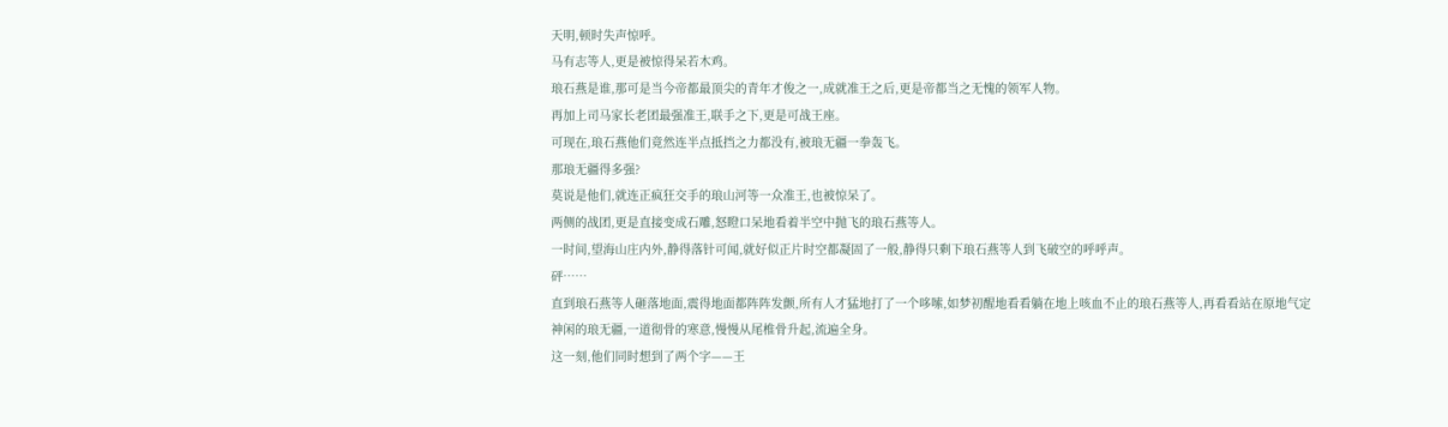天明,顿时失声惊呼。
马有志等人,更是被惊得呆若木鸡。
琅石燕是谁,那可是当今帝都最顶尖的青年才俊之一,成就准王之后,更是帝都当之无愧的领军人物。
再加上司马家长老团最强准王,联手之下,更是可战王座。
可现在,琅石燕他们竟然连半点抵挡之力都没有,被琅无疆一拳轰飞。
那琅无疆得多强?
莫说是他们,就连正疯狂交手的琅山河等一众准王,也被惊呆了。
两侧的战团,更是直接变成石雕,怒瞪口呆地看着半空中抛飞的琅石燕等人。
一时间,望海山庄内外,静得落针可闻,就好似正片时空都凝固了一般,静得只剩下琅石燕等人到飞破空的呼呼声。
砰……
直到琅石燕等人砸落地面,震得地面都阵阵发颤,所有人才猛地打了一个哆嗦,如梦初醒地看看躺在地上咳血不止的琅石燕等人,再看看站在原地气定神闲的琅无疆,一道彻骨的寒意,慢慢从尾椎骨升起,流遍全身。
这一刻,他们同时想到了两个字——王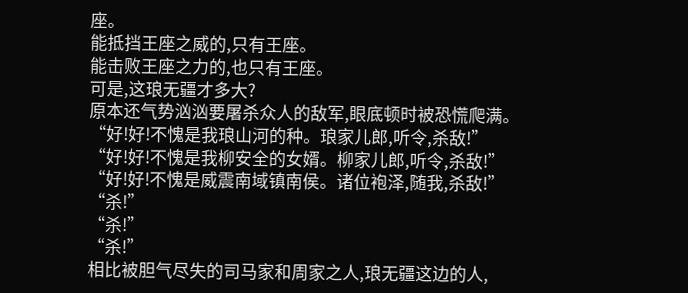座。
能抵挡王座之威的,只有王座。
能击败王座之力的,也只有王座。
可是,这琅无疆才多大?
原本还气势汹汹要屠杀众人的敌军,眼底顿时被恐慌爬满。
“好!好!不愧是我琅山河的种。琅家儿郎,听令,杀敌!”
“好!好!不愧是我柳安全的女婿。柳家儿郎,听令,杀敌!”
“好!好!不愧是威震南域镇南侯。诸位袍泽,随我,杀敌!”
“杀!”
“杀!”
“杀!”
相比被胆气尽失的司马家和周家之人,琅无疆这边的人,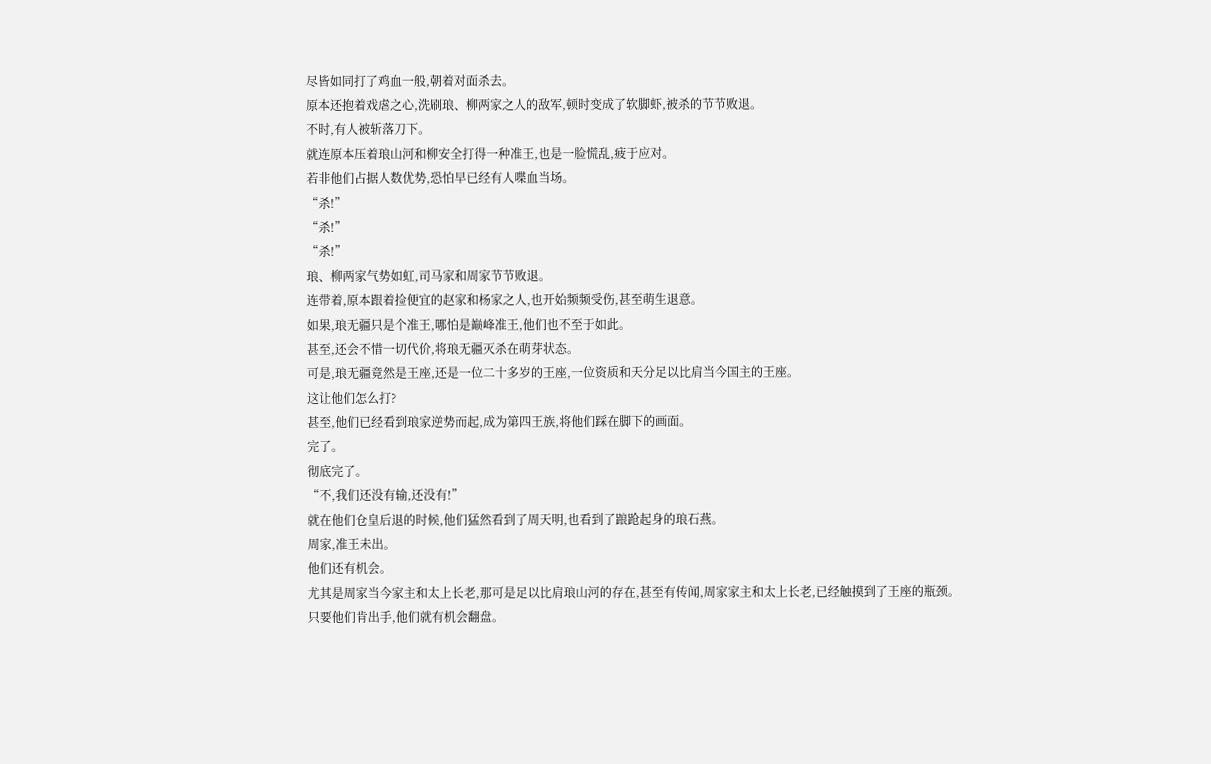尽皆如同打了鸡血一般,朝着对面杀去。
原本还抱着戏虐之心,洗刷琅、柳两家之人的敌军,顿时变成了软脚虾,被杀的节节败退。
不时,有人被斩落刀下。
就连原本压着琅山河和柳安全打得一种准王,也是一脸慌乱,疲于应对。
若非他们占据人数优势,恐怕早已经有人喋血当场。
“杀!”
“杀!”
“杀!”
琅、柳两家气势如虹,司马家和周家节节败退。
连带着,原本跟着捡便宜的赵家和杨家之人,也开始频频受伤,甚至萌生退意。
如果,琅无疆只是个准王,哪怕是巅峰准王,他们也不至于如此。
甚至,还会不惜一切代价,将琅无疆灭杀在萌芽状态。
可是,琅无疆竟然是王座,还是一位二十多岁的王座,一位资质和天分足以比肩当今国主的王座。
这让他们怎么打?
甚至,他们已经看到琅家逆势而起,成为第四王族,将他们踩在脚下的画面。
完了。
彻底完了。
“不,我们还没有输,还没有!”
就在他们仓皇后退的时候,他们猛然看到了周天明,也看到了踉跄起身的琅石燕。
周家,准王未出。
他们还有机会。
尤其是周家当今家主和太上长老,那可是足以比肩琅山河的存在,甚至有传闻,周家家主和太上长老,已经触摸到了王座的瓶颈。
只要他们肯出手,他们就有机会翻盘。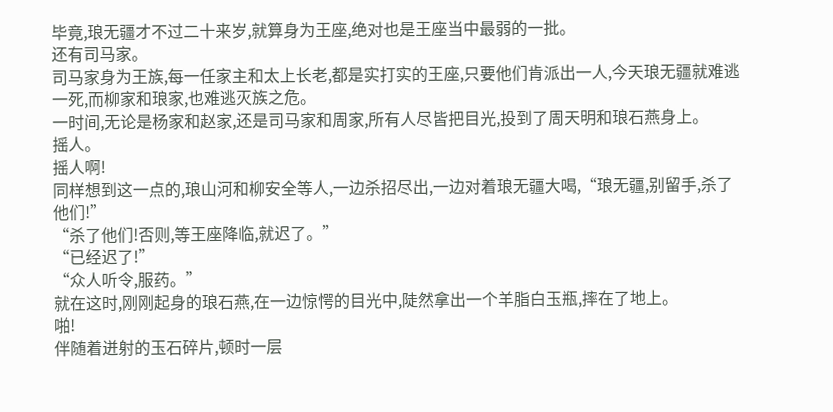毕竟,琅无疆才不过二十来岁,就算身为王座,绝对也是王座当中最弱的一批。
还有司马家。
司马家身为王族,每一任家主和太上长老,都是实打实的王座,只要他们肯派出一人,今天琅无疆就难逃一死,而柳家和琅家,也难逃灭族之危。
一时间,无论是杨家和赵家,还是司马家和周家,所有人尽皆把目光,投到了周天明和琅石燕身上。
摇人。
摇人啊!
同样想到这一点的,琅山河和柳安全等人,一边杀招尽出,一边对着琅无疆大喝,“琅无疆,别留手,杀了他们!”
“杀了他们!否则,等王座降临,就迟了。”
“已经迟了!”
“众人听令,服药。”
就在这时,刚刚起身的琅石燕,在一边惊愕的目光中,陡然拿出一个羊脂白玉瓶,摔在了地上。
啪!
伴随着迸射的玉石碎片,顿时一层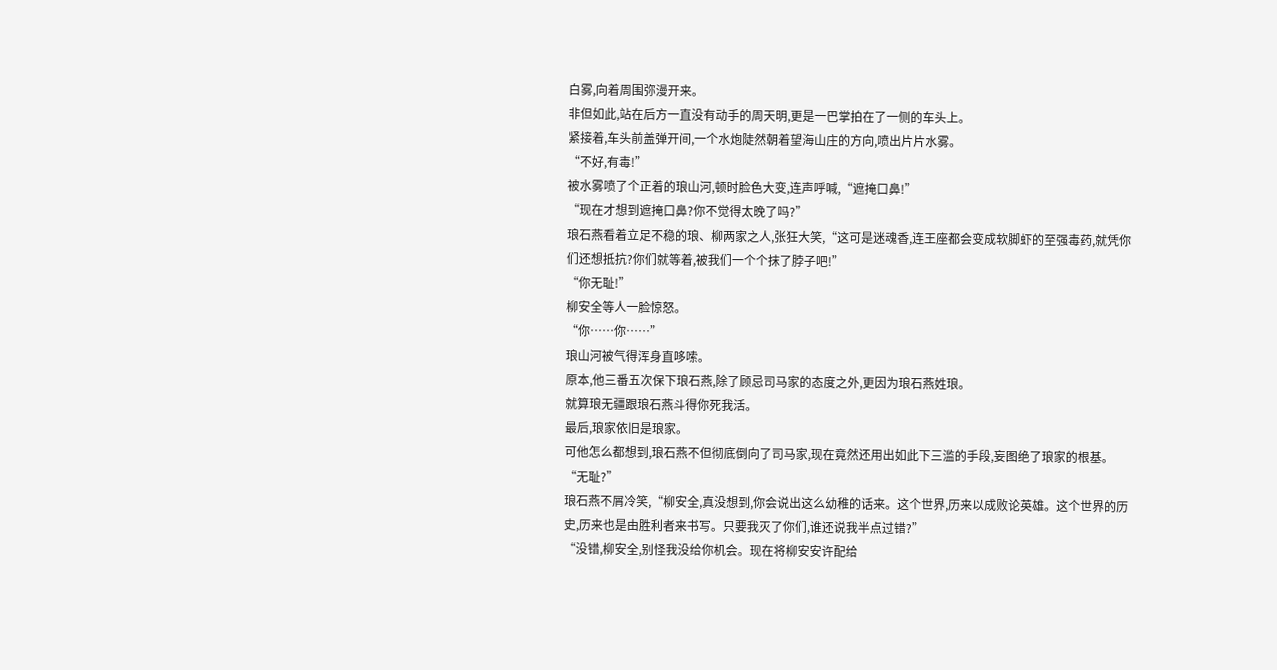白雾,向着周围弥漫开来。
非但如此,站在后方一直没有动手的周天明,更是一巴掌拍在了一侧的车头上。
紧接着,车头前盖弹开间,一个水炮陡然朝着望海山庄的方向,喷出片片水雾。
“不好,有毒!”
被水雾喷了个正着的琅山河,顿时脸色大变,连声呼喊,“遮掩口鼻!”
“现在才想到遮掩口鼻?你不觉得太晚了吗?”
琅石燕看着立足不稳的琅、柳两家之人,张狂大笑,“这可是迷魂香,连王座都会变成软脚虾的至强毒药,就凭你们还想抵抗?你们就等着,被我们一个个抹了脖子吧!”
“你无耻!”
柳安全等人一脸惊怒。
“你……你……”
琅山河被气得浑身直哆嗦。
原本,他三番五次保下琅石燕,除了顾忌司马家的态度之外,更因为琅石燕姓琅。
就算琅无疆跟琅石燕斗得你死我活。
最后,琅家依旧是琅家。
可他怎么都想到,琅石燕不但彻底倒向了司马家,现在竟然还用出如此下三滥的手段,妄图绝了琅家的根基。
“无耻?”
琅石燕不屑冷笑,“柳安全,真没想到,你会说出这么幼稚的话来。这个世界,历来以成败论英雄。这个世界的历史,历来也是由胜利者来书写。只要我灭了你们,谁还说我半点过错?”
“没错,柳安全,别怪我没给你机会。现在将柳安安许配给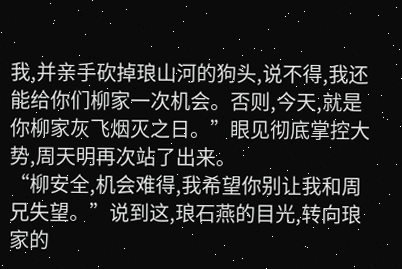我,并亲手砍掉琅山河的狗头,说不得,我还能给你们柳家一次机会。否则,今天,就是你柳家灰飞烟灭之日。”眼见彻底掌控大势,周天明再次站了出来。
“柳安全,机会难得,我希望你别让我和周兄失望。”说到这,琅石燕的目光,转向琅家的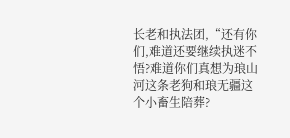长老和执法团,“还有你们,难道还要继续执迷不悟?难道你们真想为琅山河这条老狗和琅无疆这个小畜生陪葬?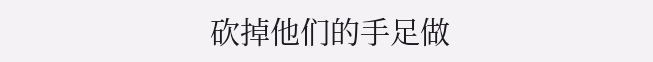砍掉他们的手足做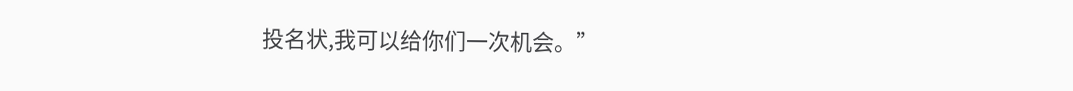投名状,我可以给你们一次机会。”